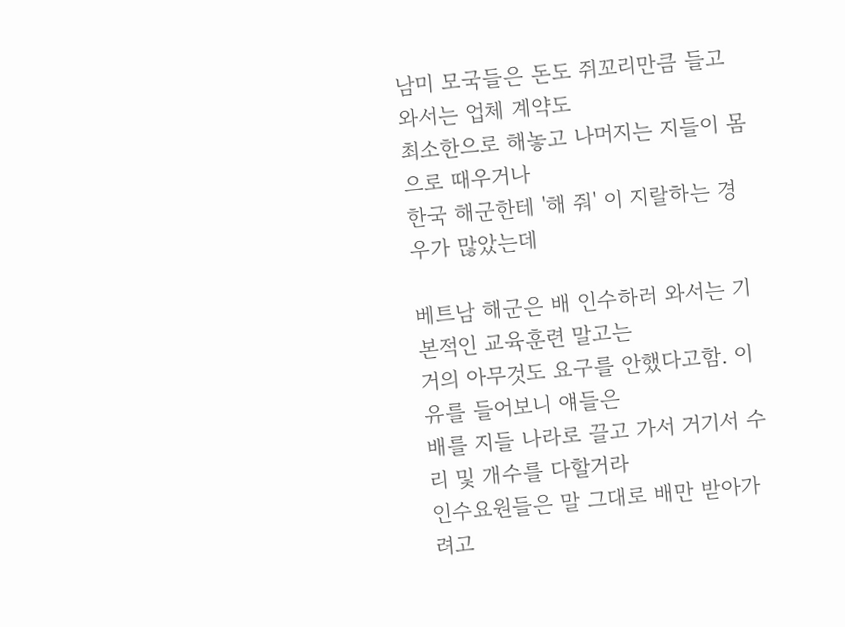남미 모국들은 돈도 쥐꼬리만큼 들고 와서는 업체 계약도
최소한으로 해놓고 나머지는 지들이 몸으로 때우거나
한국 해군한테 '해 줘' 이 지랄하는 경우가 많았는데

베트남 해군은 배 인수하러 와서는 기본적인 교육훈련 말고는
거의 아무것도 요구를 안했다고함. 이유를 들어보니 얘들은
배를 지들 나라로 끌고 가서 거기서 수리 및 개수를 다할거라
인수요원들은 말 그대로 배만 받아가려고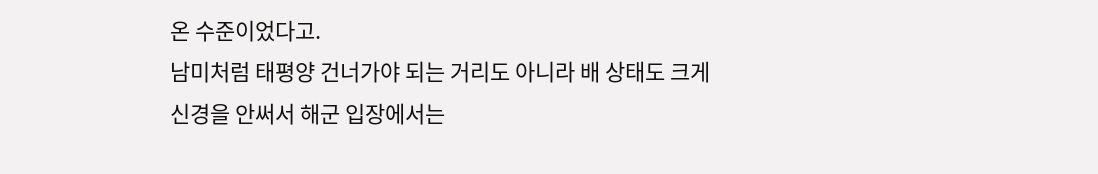온 수준이었다고.
남미처럼 태평양 건너가야 되는 거리도 아니라 배 상태도 크게
신경을 안써서 해군 입장에서는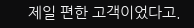제일 편한 고객이었다고.